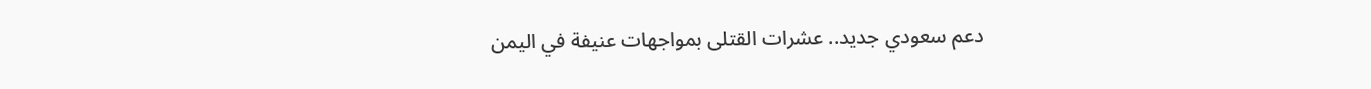دعم سعودي جديد.. عشرات القتلى بمواجهات عنيفة في اليمن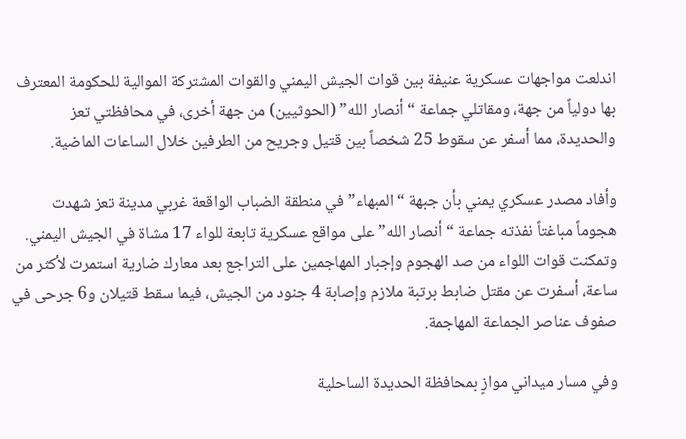اندلعت مواجهات عسكرية عنيفة بين قوات الجيش اليمني والقوات المشتركة الموالية للحكومة المعترف بها دولياً من جهة، ومقاتلي جماعة “أنصار الله” (الحوثيين) من جهة أخرى، في محافظتي تعز والحديدة، مما أسفر عن سقوط 25 شخصاً بين قتيل وجريح من الطرفين خلال الساعات الماضية.

وأفاد مصدر عسكري يمني بأن جبهة “المبهاء” في منطقة الضباب الواقعة غربي مدينة تعز شهدت هجوماً مباغتاً نفذته جماعة “أنصار الله” على مواقع عسكرية تابعة للواء 17 مشاة في الجيش اليمني. وتمكنت قوات اللواء من صد الهجوم وإجبار المهاجمين على التراجع بعد معارك ضارية استمرت لأكثر من ساعة، أسفرت عن مقتل ضابط برتبة ملازم وإصابة 4 جنود من الجيش، فيما سقط قتيلان و6 جرحى في صفوف عناصر الجماعة المهاجمة.

وفي مسار ميداني موازٍ بمحافظة الحديدة الساحلية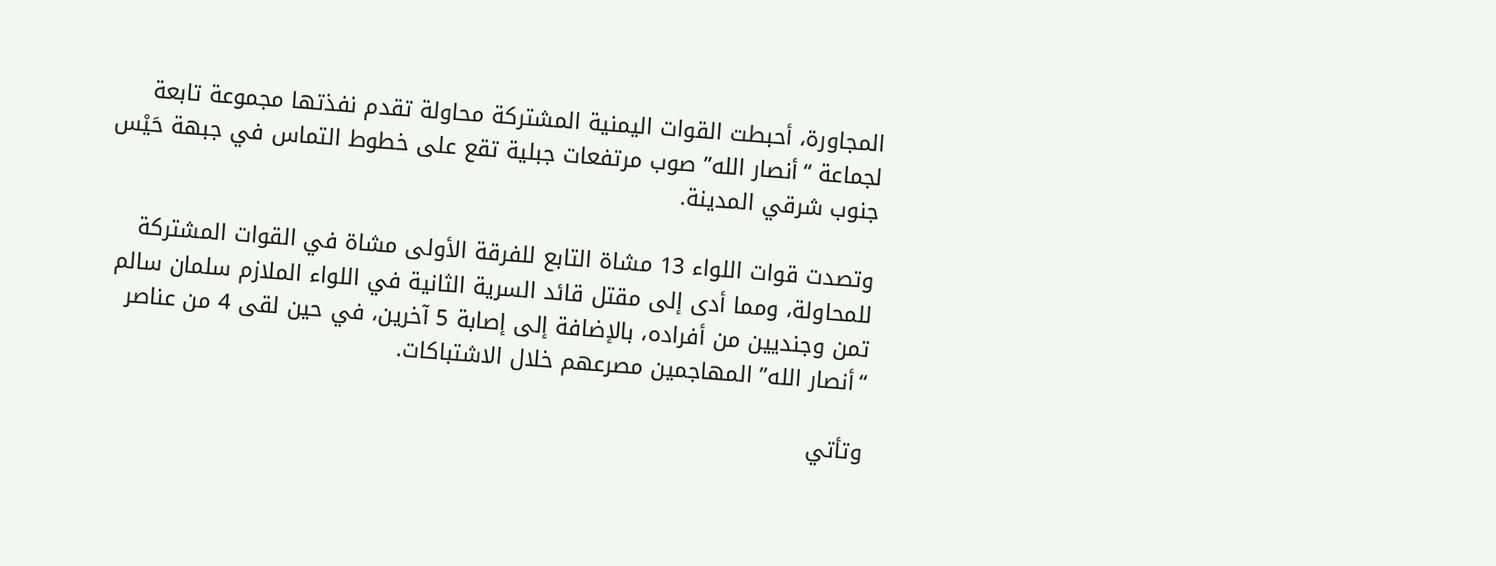المجاورة، أحبطت القوات اليمنية المشتركة محاولة تقدم نفذتها مجموعة تابعة لجماعة “أنصار الله” صوب مرتفعات جبلية تقع على خطوط التماس في جبهة حَيْس جنوب شرقي المدينة.

وتصدت قوات اللواء 13 مشاة التابع للفرقة الأولى مشاة في القوات المشتركة للمحاولة، ومما أدى إلى مقتل قائد السرية الثانية في اللواء الملازم سلمان سالم تمن وجنديين من أفراده، بالإضافة إلى إصابة 5 آخرين، في حين لقى 4 من عناصر “أنصار الله” المهاجمين مصرعهم خلال الاشتباكات.

وتأتي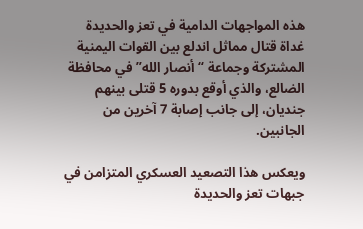هذه المواجهات الدامية في تعز والحديدة غداة قتال مماثل اندلع بين القوات اليمنية المشتركة وجماعة “أنصار الله” في محافظة الضالع، والذي أوقع بدوره 5 قتلى بينهم جنديان، إلى جانب إصابة 7 آخرين من الجانبين.

ويعكس هذا التصعيد العسكري المتزامن في جبهات تعز والحديدة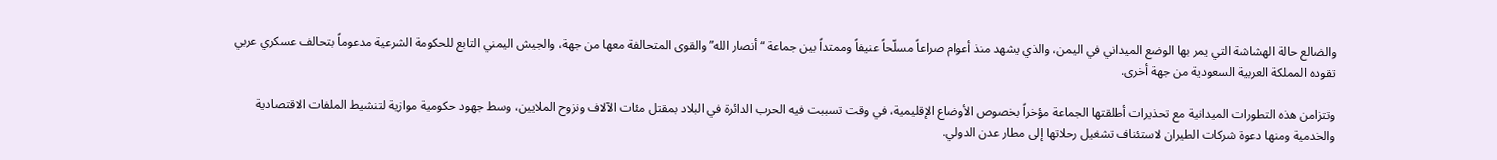والضالع حالة الهشاشة التي يمر بها الوضع الميداني في اليمن، والذي يشهد منذ أعوام صراعاً مسلّحاً عنيفاً وممتداً بين جماعة “أنصار الله” والقوى المتحالفة معها من جهة، والجيش اليمني التابع للحكومة الشرعية مدعوماً بتحالف عسكري عربي تقوده المملكة العربية السعودية من جهة أخرى.

وتتزامن هذه التطورات الميدانية مع تحذيرات أطلقتها الجماعة مؤخراً بخصوص الأوضاع الإقليمية، في وقت تسببت فيه الحرب الدائرة في البلاد بمقتل مئات الآلاف ونزوح الملايين، وسط جهود حكومية موازية لتنشيط الملفات الاقتصادية والخدمية ومنها دعوة شركات الطيران لاستئناف تشغيل رحلاتها إلى مطار عدن الدولي.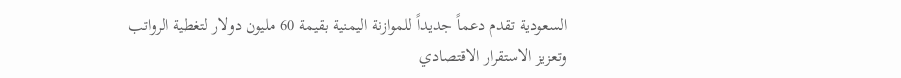السعودية تقدم دعماً جديداً للموازنة اليمنية بقيمة 60 مليون دولار لتغطية الرواتب وتعزيز الاستقرار الاقتصادي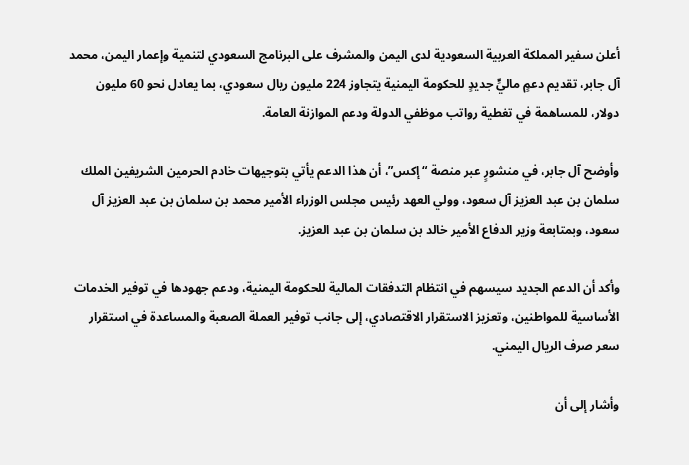أعلن سفير المملكة العربية السعودية لدى اليمن والمشرف على البرنامج السعودي لتنمية وإعمار اليمن، محمد آل جابر، تقديم دعمٍ ماليٍّ جديدٍ للحكومة اليمنية يتجاوز 224 مليون ريال سعودي، بما يعادل نحو 60 مليون دولار، للمساهمة في تغطية رواتب موظفي الدولة ودعم الموازنة العامة.

وأوضح آل جابر، في منشورٍ عبر منصة “إكس”، أن هذا الدعم يأتي بتوجيهات خادم الحرمين الشريفين الملك سلمان بن عبد العزيز آل سعود، وولي العهد رئيس مجلس الوزراء الأمير محمد بن سلمان بن عبد العزيز آل سعود، وبمتابعة وزير الدفاع الأمير خالد بن سلمان بن عبد العزيز.

وأكد أن الدعم الجديد سيسهم في انتظام التدفقات المالية للحكومة اليمنية، ودعم جهودها في توفير الخدمات الأساسية للمواطنين، وتعزيز الاستقرار الاقتصادي، إلى جانب توفير العملة الصعبة والمساعدة في استقرار سعر صرف الريال اليمني.

وأشار إلى أن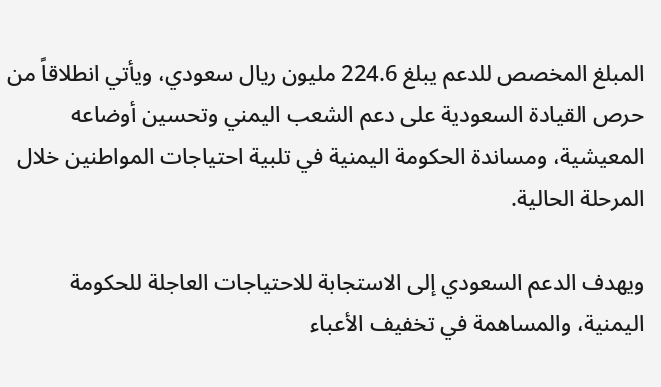المبلغ المخصص للدعم يبلغ 224.6 مليون ريال سعودي، ويأتي انطلاقاً من حرص القيادة السعودية على دعم الشعب اليمني وتحسين أوضاعه المعيشية، ومساندة الحكومة اليمنية في تلبية احتياجات المواطنين خلال المرحلة الحالية.

ويهدف الدعم السعودي إلى الاستجابة للاحتياجات العاجلة للحكومة اليمنية، والمساهمة في تخفيف الأعباء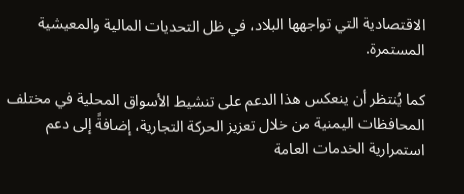الاقتصادية التي تواجهها البلاد، في ظل التحديات المالية والمعيشية المستمرة.

كما يُنتظر أن ينعكس هذا الدعم على تنشيط الأسواق المحلية في مختلف المحافظات اليمنية من خلال تعزيز الحركة التجارية، إضافةً إلى دعم استمرارية الخدمات العامة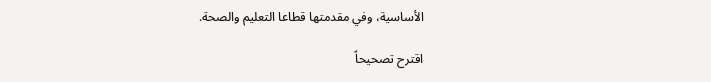الأساسية، وفي مقدمتها قطاعا التعليم والصحة.

اقترح تصحيحاً